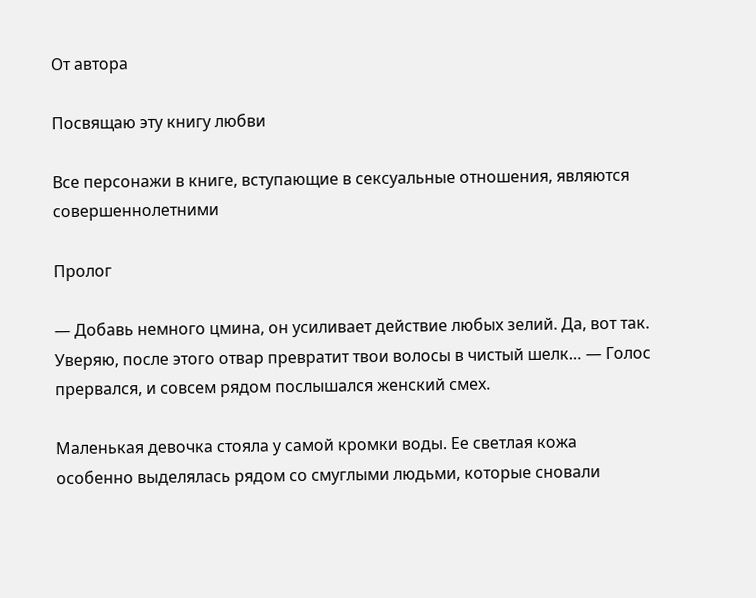От автора

Посвящаю эту книгу любви

Все персонажи в книге, вступающие в сексуальные отношения, являются совершеннолетними

Пролог

— Добавь немного цмина, он усиливает действие любых зелий. Да, вот так. Уверяю, после этого отвар превратит твои волосы в чистый шелк… — Голос прервался, и совсем рядом послышался женский смех.

Маленькая девочка стояла у самой кромки воды. Ее светлая кожа особенно выделялась рядом со смуглыми людьми, которые сновали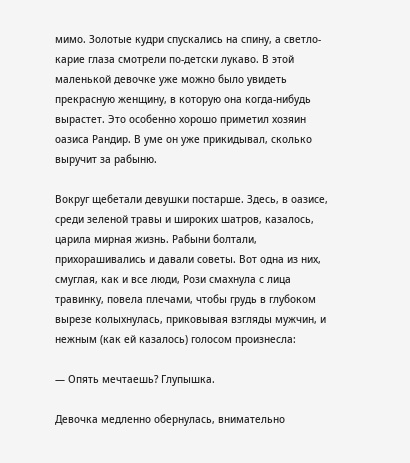мимо. Золотые кудри спускались на спину, а светло-карие глаза смотрели по-детски лукаво. В этой маленькой девочке уже можно было увидеть прекрасную женщину, в которую она когда-нибудь вырастет. Это особенно хорошо приметил хозяин оазиса Рандир. В уме он уже прикидывал, сколько выручит за рабыню.

Вокруг щебетали девушки постарше. Здесь, в оазисе, среди зеленой травы и широких шатров, казалось, царила мирная жизнь. Рабыни болтали, прихорашивались и давали советы. Вот одна из них, смуглая, как и все люди, Рози смахнула с лица травинку, повела плечами, чтобы грудь в глубоком вырезе колыхнулась, приковывая взгляды мужчин, и нежным (как ей казалось) голосом произнесла:

— Опять мечтаешь? Глупышка.

Девочка медленно обернулась, внимательно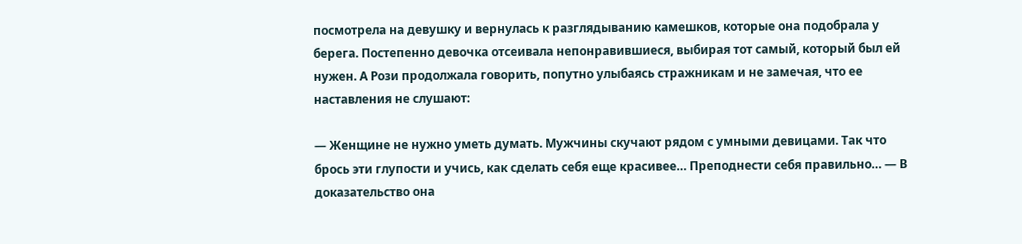посмотрела на девушку и вернулась к разглядыванию камешков, которые она подобрала у берега. Постепенно девочка отсеивала непонравившиеся, выбирая тот самый, который был ей нужен. А Рози продолжала говорить, попутно улыбаясь стражникам и не замечая, что ее наставления не слушают:

— Женщине не нужно уметь думать. Мужчины скучают рядом с умными девицами. Так что брось эти глупости и учись, как сделать себя еще красивее… Преподнести себя правильно… — В доказательство она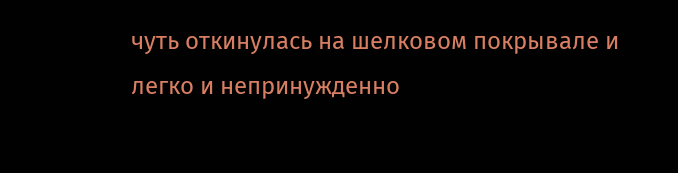чуть откинулась на шелковом покрывале и легко и непринужденно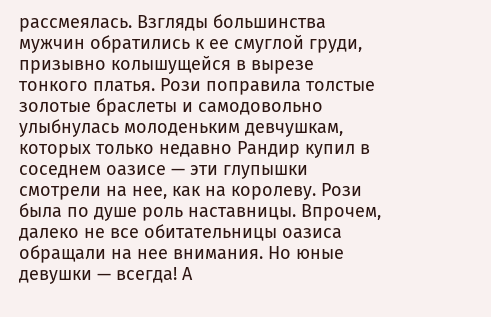рассмеялась. Взгляды большинства мужчин обратились к ее смуглой груди, призывно колышущейся в вырезе тонкого платья. Рози поправила толстые золотые браслеты и самодовольно улыбнулась молоденьким девчушкам, которых только недавно Рандир купил в соседнем оазисе — эти глупышки смотрели на нее, как на королеву. Рози была по душе роль наставницы. Впрочем, далеко не все обитательницы оазиса обращали на нее внимания. Но юные девушки — всегда! А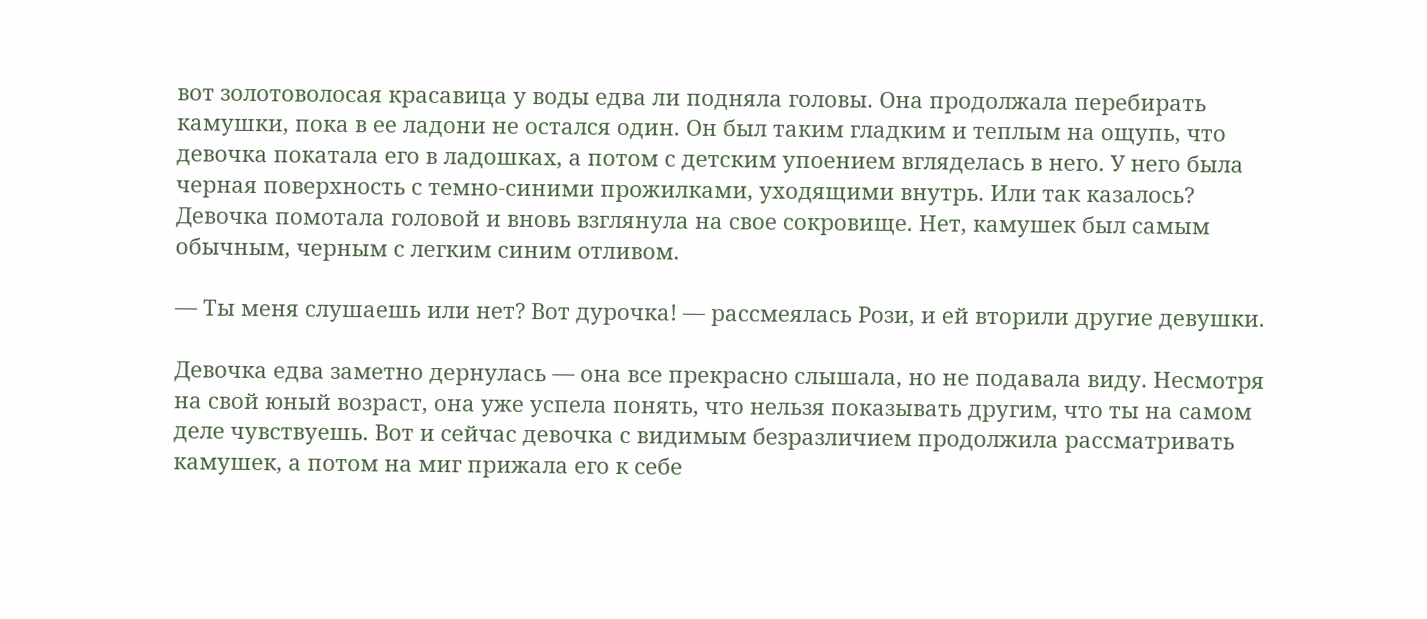вот золотоволосая красавица у воды едва ли подняла головы. Она продолжала перебирать камушки, пока в ее ладони не остался один. Он был таким гладким и теплым на ощупь, что девочка покатала его в ладошках, а потом с детским упоением вгляделась в него. У него была черная поверхность с темно-синими прожилками, уходящими внутрь. Или так казалось? Девочка помотала головой и вновь взглянула на свое сокровище. Нет, камушек был самым обычным, черным с легким синим отливом.

— Ты меня слушаешь или нет? Вот дурочка! — рассмеялась Рози, и ей вторили другие девушки.

Девочка едва заметно дернулась — она все прекрасно слышала, но не подавала виду. Несмотря на свой юный возраст, она уже успела понять, что нельзя показывать другим, что ты на самом деле чувствуешь. Вот и сейчас девочка с видимым безразличием продолжила рассматривать камушек, а потом на миг прижала его к себе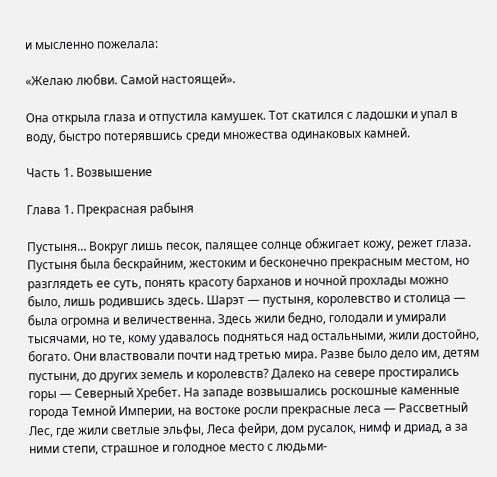и мысленно пожелала:

«Желаю любви. Самой настоящей».

Она открыла глаза и отпустила камушек. Тот скатился с ладошки и упал в воду, быстро потерявшись среди множества одинаковых камней.

Часть 1. Возвышение

Глава 1. Прекрасная рабыня

Пустыня… Вокруг лишь песок, палящее солнце обжигает кожу, режет глаза. Пустыня была бескрайним, жестоким и бесконечно прекрасным местом, но разглядеть ее суть, понять красоту барханов и ночной прохлады можно было, лишь родившись здесь. Шарэт — пустыня, королевство и столица — была огромна и величественна. Здесь жили бедно, голодали и умирали тысячами, но те, кому удавалось подняться над остальными, жили достойно, богато. Они властвовали почти над третью мира. Разве было дело им, детям пустыни, до других земель и королевств? Далеко на севере простирались горы — Северный Хребет. На западе возвышались роскошные каменные города Темной Империи, на востоке росли прекрасные леса — Рассветный Лес, где жили светлые эльфы, Леса фейри, дом русалок, нимф и дриад, а за ними степи, страшное и голодное место с людьми-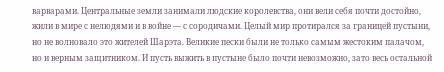варварами. Центральные земли занимали людские королевства, они вели себя почти достойно, жили в мире с нелюдями и в войне — с сородичами. Целый мир протирался за границей пустыни, но не волновало это жителей Шарэта. Великие пески были не только самым жестоким палачом, но и верным защитником. И пусть выжить в пустыне было почти невозможно, зато весь остальной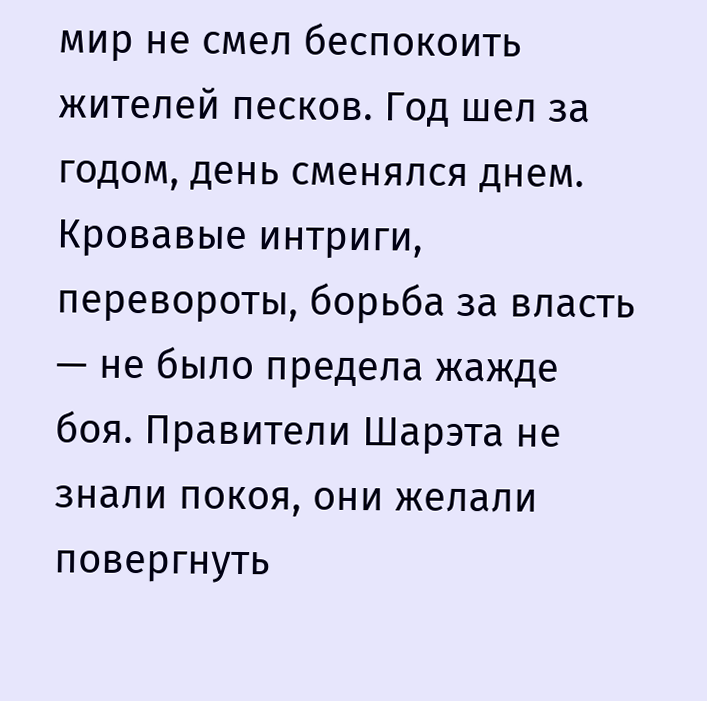мир не смел беспокоить жителей песков. Год шел за годом, день сменялся днем. Кровавые интриги, перевороты, борьба за власть — не было предела жажде боя. Правители Шарэта не знали покоя, они желали повергнуть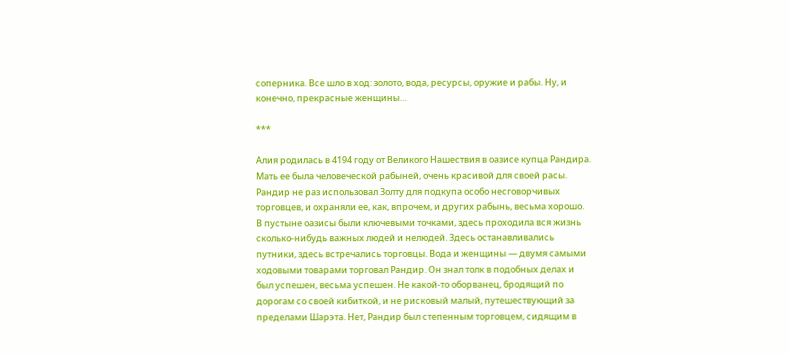соперника. Все шло в ход: золото, вода, ресурсы, оружие и рабы. Ну, и конечно, прекрасные женщины…

***

Алия родилась в 4194 году от Великого Нашествия в оазисе купца Рандира. Мать ее была человеческой рабыней, очень красивой для своей расы. Рандир не раз использовал Золту для подкупа особо несговорчивых торговцев, и охраняли ее, как, впрочем, и других рабынь, весьма хорошо. В пустыне оазисы были ключевыми точками, здесь проходила вся жизнь сколько-нибудь важных людей и нелюдей. Здесь останавливались путники, здесь встречались торговцы. Вода и женщины — двумя самыми ходовыми товарами торговал Рандир. Он знал толк в подобных делах и был успешен, весьма успешен. Не какой-то оборванец, бродящий по дорогам со своей кибиткой, и не рисковый малый, путешествующий за пределами Шарэта. Нет, Рандир был степенным торговцем, сидящим в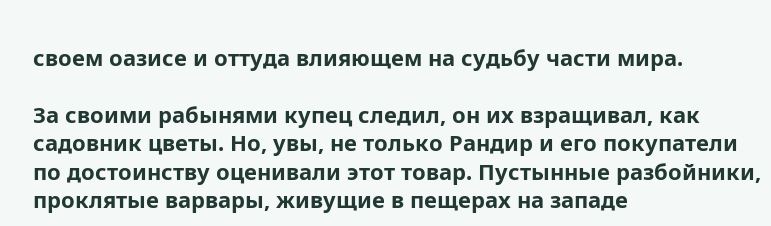своем оазисе и оттуда влияющем на судьбу части мира.

За своими рабынями купец следил, он их взращивал, как садовник цветы. Но, увы, не только Рандир и его покупатели по достоинству оценивали этот товар. Пустынные разбойники, проклятые варвары, живущие в пещерах на западе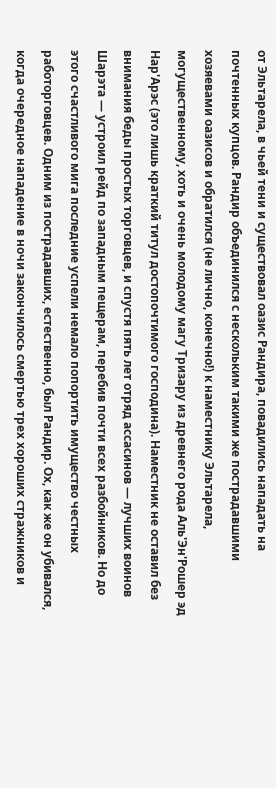от Эльтарела, в чьей тени и существовал оазис Рандира, повадились нападать на почтенных купцов. Рандир объединился с нескольким такими же пострадавшими хозяевами оазисов и обратился (не лично, конечно!) к наместнику Эльтарела, могущественному, хоть и очень молодому магу Тризару из древнего рода Аль'Эн'Рошер эд Нар'Арэс (это лишь краткий титул достопочтимого господина). Наместник не оставил без внимания беды простых торговцев, и спустя пять лет отряд ассасинов — лучших воинов Шарэта — устроил рейд по западным пещерам, перебив почти всех разбойников. Но до этого счастливого мига последние успели немало попортить имущество честных работорговцев. Одним из пострадавших, естественно, был Рандир. Ох, как же он убивался, когда очередное нападение в ночи закончилось смертью трех хороших стражников и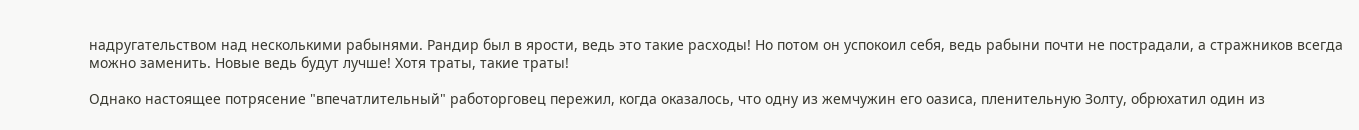надругательством над несколькими рабынями. Рандир был в ярости, ведь это такие расходы! Но потом он успокоил себя, ведь рабыни почти не пострадали, а стражников всегда можно заменить. Новые ведь будут лучше! Хотя траты, такие траты!

Однако настоящее потрясение "впечатлительный" работорговец пережил, когда оказалось, что одну из жемчужин его оазиса, пленительную Золту, обрюхатил один из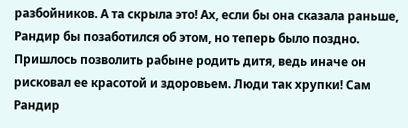разбойников. А та скрыла это! Ах, если бы она сказала раньше, Рандир бы позаботился об этом, но теперь было поздно. Пришлось позволить рабыне родить дитя, ведь иначе он рисковал ее красотой и здоровьем. Люди так хрупки! Сам Рандир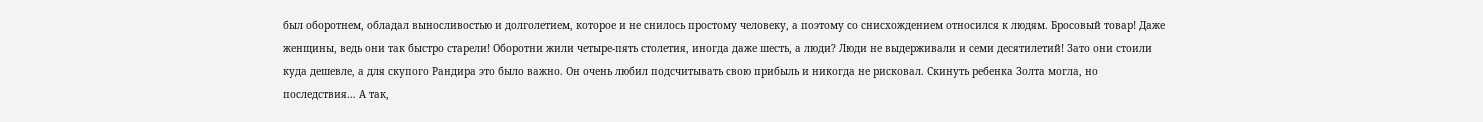был оборотнем, обладал выносливостью и долголетием, которое и не снилось простому человеку, а поэтому со снисхождением относился к людям. Бросовый товар! Даже женщины, ведь они так быстро старели! Оборотни жили четыре-пять столетия, иногда даже шесть, а люди? Люди не выдерживали и семи десятилетий! Зато они стоили куда дешевле, а для скупого Рандира это было важно. Он очень любил подсчитывать свою прибыль и никогда не рисковал. Скинуть ребенка Золта могла, но последствия… А так,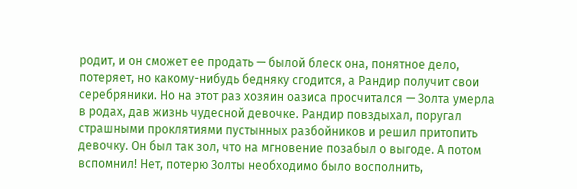родит, и он сможет ее продать — былой блеск она, понятное дело, потеряет, но какому-нибудь бедняку сгодится, а Рандир получит свои серебряники. Но на этот раз хозяин оазиса просчитался — Золта умерла в родах, дав жизнь чудесной девочке. Рандир повздыхал, поругал страшными проклятиями пустынных разбойников и решил притопить девочку. Он был так зол, что на мгновение позабыл о выгоде. А потом вспомнил! Нет, потерю Золты необходимо было восполнить,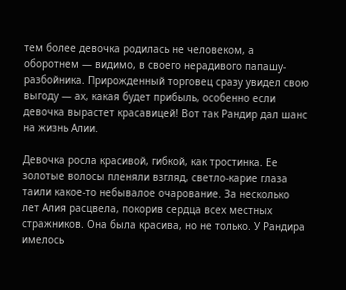тем более девочка родилась не человеком, а оборотнем — видимо, в своего нерадивого папашу-разбойника. Прирожденный торговец сразу увидел свою выгоду — ах, какая будет прибыль, особенно если девочка вырастет красавицей! Вот так Рандир дал шанс на жизнь Алии.

Девочка росла красивой, гибкой, как тростинка. Ее золотые волосы пленяли взгляд, светло-карие глаза таили какое-то небывалое очарование. За несколько лет Алия расцвела, покорив сердца всех местных стражников. Она была красива, но не только. У Рандира имелось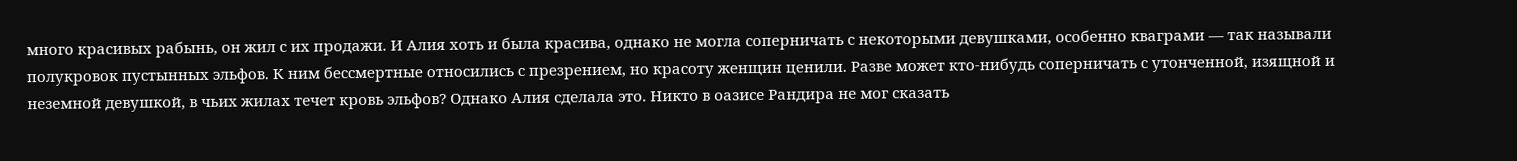много красивых рабынь, он жил с их продажи. И Алия хоть и была красива, однако не могла соперничать с некоторыми девушками, особенно кваграми — так называли полукровок пустынных эльфов. К ним бессмертные относились с презрением, но красоту женщин ценили. Разве может кто-нибудь соперничать с утонченной, изящной и неземной девушкой, в чьих жилах течет кровь эльфов? Однако Алия сделала это. Никто в оазисе Рандира не мог сказать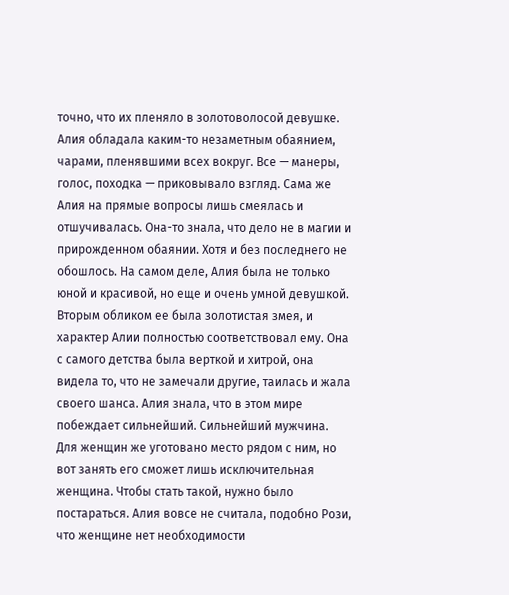точно, что их пленяло в золотоволосой девушке. Алия обладала каким-то незаметным обаянием, чарами, пленявшими всех вокруг. Все — манеры, голос, походка — приковывало взгляд. Сама же Алия на прямые вопросы лишь смеялась и отшучивалась. Она-то знала, что дело не в магии и прирожденном обаянии. Хотя и без последнего не обошлось. На самом деле, Алия была не только юной и красивой, но еще и очень умной девушкой. Вторым обликом ее была золотистая змея, и характер Алии полностью соответствовал ему. Она с самого детства была верткой и хитрой, она видела то, что не замечали другие, таилась и жала своего шанса. Алия знала, что в этом мире побеждает сильнейший. Сильнейший мужчина. Для женщин же уготовано место рядом с ним, но вот занять его сможет лишь исключительная женщина. Чтобы стать такой, нужно было постараться. Алия вовсе не считала, подобно Рози, что женщине нет необходимости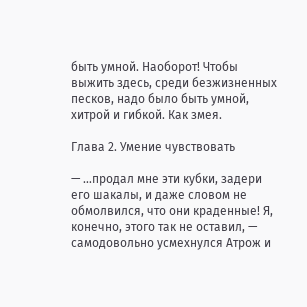быть умной. Наоборот! Чтобы выжить здесь, среди безжизненных песков, надо было быть умной, хитрой и гибкой. Как змея.

Глава 2. Умение чувствовать

— …продал мне эти кубки, задери его шакалы, и даже словом не обмолвился, что они краденные! Я, конечно, этого так не оставил, — самодовольно усмехнулся Атрож и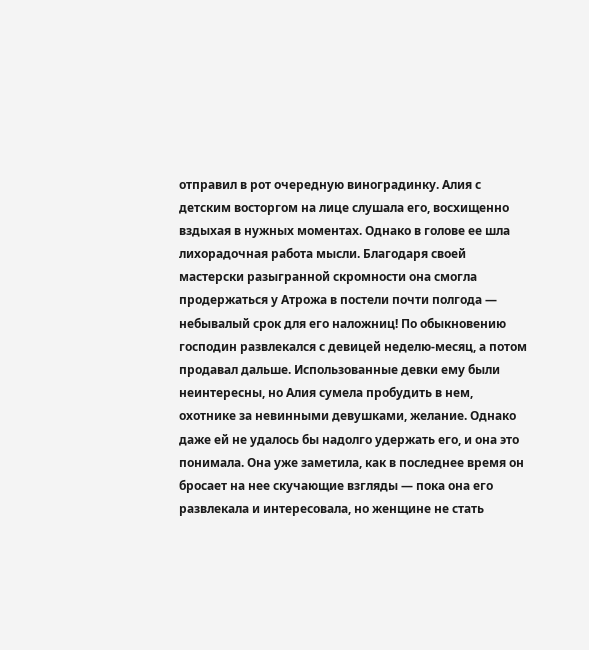отправил в рот очередную виноградинку. Алия с детским восторгом на лице слушала его, восхищенно вздыхая в нужных моментах. Однако в голове ее шла лихорадочная работа мысли. Благодаря своей мастерски разыгранной скромности она смогла продержаться у Атрожа в постели почти полгода — небывалый срок для его наложниц! По обыкновению господин развлекался с девицей неделю-месяц, а потом продавал дальше. Использованные девки ему были неинтересны, но Алия сумела пробудить в нем, охотнике за невинными девушками, желание. Однако даже ей не удалось бы надолго удержать его, и она это понимала. Она уже заметила, как в последнее время он бросает на нее скучающие взгляды — пока она его развлекала и интересовала, но женщине не стать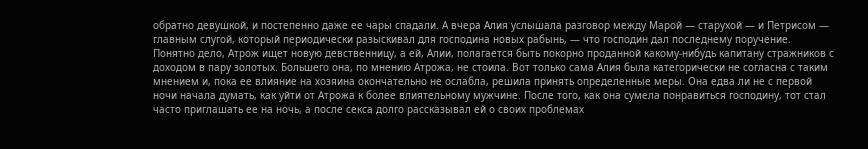обратно девушкой, и постепенно даже ее чары спадали. А вчера Алия услышала разговор между Марой — старухой — и Петрисом — главным слугой, который периодически разыскивал для господина новых рабынь, — что господин дал последнему поручение. Понятно дело, Атрож ищет новую девственницу, а ей, Алии, полагается быть покорно проданной какому-нибудь капитану стражников с доходом в пару золотых. Большего она, по мнению Атрожа, не стоила. Вот только сама Алия была категорически не согласна с таким мнением и, пока ее влияние на хозяина окончательно не ослабла, решила принять определенные меры. Она едва ли не с первой ночи начала думать, как уйти от Атрожа к более влиятельному мужчине. После того, как она сумела понравиться господину, тот стал часто приглашать ее на ночь, а после секса долго рассказывал ей о своих проблемах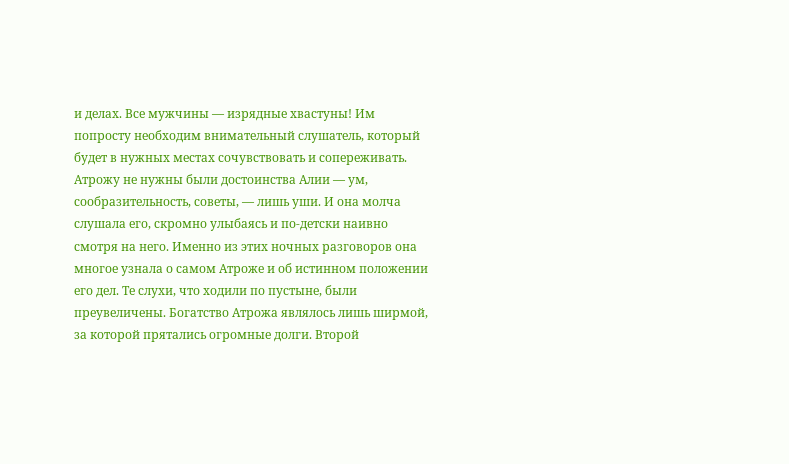и делах. Все мужчины — изрядные хвастуны! Им попросту необходим внимательный слушатель, который будет в нужных местах сочувствовать и сопереживать. Атрожу не нужны были достоинства Алии — ум, сообразительность, советы, — лишь уши. И она молча слушала его, скромно улыбаясь и по-детски наивно смотря на него. Именно из этих ночных разговоров она многое узнала о самом Атроже и об истинном положении его дел. Те слухи, что ходили по пустыне, были преувеличены. Богатство Атрожа являлось лишь ширмой, за которой прятались огромные долги. Второй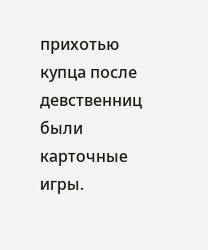прихотью купца после девственниц были карточные игры.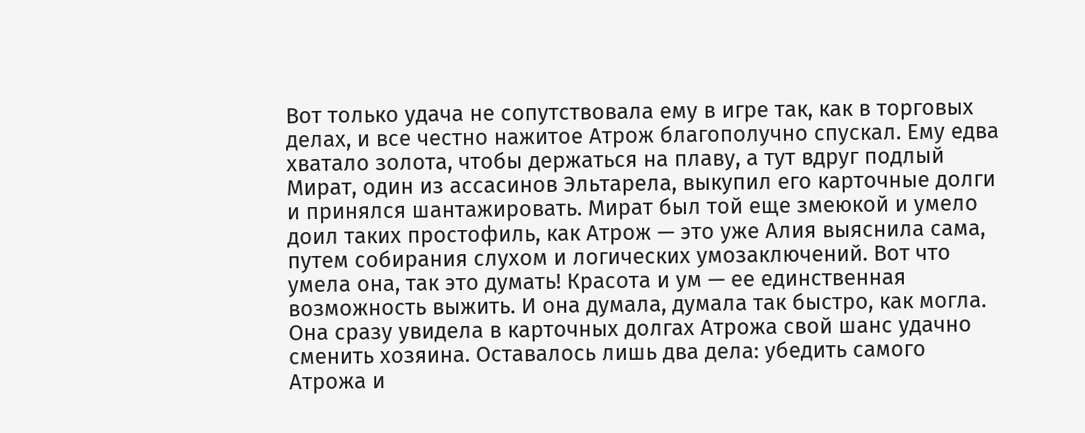Вот только удача не сопутствовала ему в игре так, как в торговых делах, и все честно нажитое Атрож благополучно спускал. Ему едва хватало золота, чтобы держаться на плаву, а тут вдруг подлый Мират, один из ассасинов Эльтарела, выкупил его карточные долги и принялся шантажировать. Мират был той еще змеюкой и умело доил таких простофиль, как Атрож — это уже Алия выяснила сама, путем собирания слухом и логических умозаключений. Вот что умела она, так это думать! Красота и ум — ее единственная возможность выжить. И она думала, думала так быстро, как могла. Она сразу увидела в карточных долгах Атрожа свой шанс удачно сменить хозяина. Оставалось лишь два дела: убедить самого Атрожа и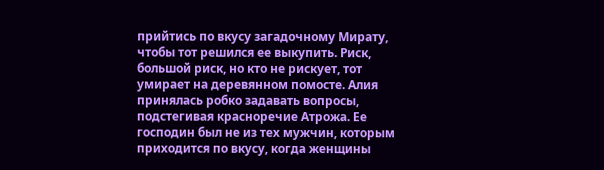прийтись по вкусу загадочному Мирату, чтобы тот решился ее выкупить. Риск, большой риск, но кто не рискует, тот умирает на деревянном помосте. Алия принялась робко задавать вопросы, подстегивая красноречие Атрожа. Ее господин был не из тех мужчин, которым приходится по вкусу, когда женщины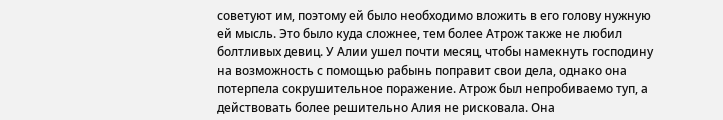советуют им, поэтому ей было необходимо вложить в его голову нужную ей мысль. Это было куда сложнее, тем более Атрож также не любил болтливых девиц. У Алии ушел почти месяц, чтобы намекнуть господину на возможность с помощью рабынь поправит свои дела, однако она потерпела сокрушительное поражение. Атрож был непробиваемо туп, а действовать более решительно Алия не рисковала. Она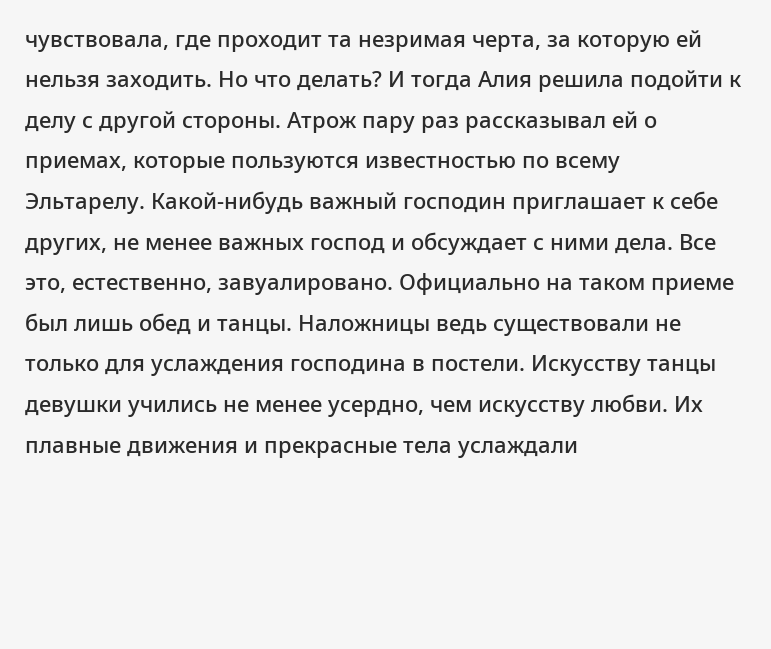чувствовала, где проходит та незримая черта, за которую ей нельзя заходить. Но что делать? И тогда Алия решила подойти к делу с другой стороны. Атрож пару раз рассказывал ей о приемах, которые пользуются известностью по всему Эльтарелу. Какой-нибудь важный господин приглашает к себе других, не менее важных господ и обсуждает с ними дела. Все это, естественно, завуалировано. Официально на таком приеме был лишь обед и танцы. Наложницы ведь существовали не только для услаждения господина в постели. Искусству танцы девушки учились не менее усердно, чем искусству любви. Их плавные движения и прекрасные тела услаждали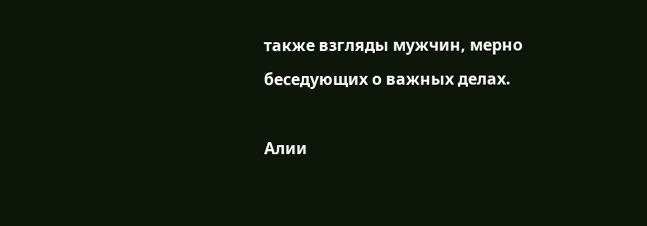также взгляды мужчин, мерно беседующих о важных делах.

Алии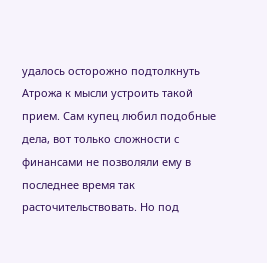удалось осторожно подтолкнуть Атрожа к мысли устроить такой прием. Сам купец любил подобные дела, вот только сложности с финансами не позволяли ему в последнее время так расточительствовать. Но под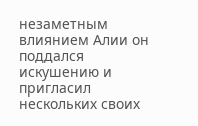незаметным влиянием Алии он поддался искушению и пригласил нескольких своих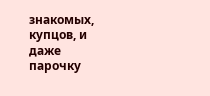знакомых, купцов, и даже парочку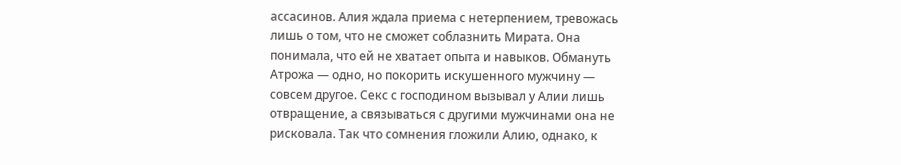ассасинов. Алия ждала приема с нетерпением, тревожась лишь о том, что не сможет соблазнить Мирата. Она понимала, что ей не хватает опыта и навыков. Обмануть Атрожа — одно, но покорить искушенного мужчину — совсем другое. Секс с господином вызывал у Алии лишь отвращение, а связываться с другими мужчинами она не рисковала. Так что сомнения гложили Алию, однако, к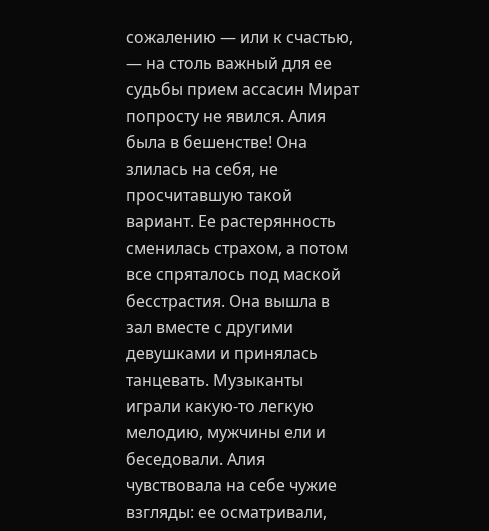сожалению — или к счастью, — на столь важный для ее судьбы прием ассасин Мират попросту не явился. Алия была в бешенстве! Она злилась на себя, не просчитавшую такой вариант. Ее растерянность сменилась страхом, а потом все спряталось под маской бесстрастия. Она вышла в зал вместе с другими девушками и принялась танцевать. Музыканты играли какую-то легкую мелодию, мужчины ели и беседовали. Алия чувствовала на себе чужие взгляды: ее осматривали,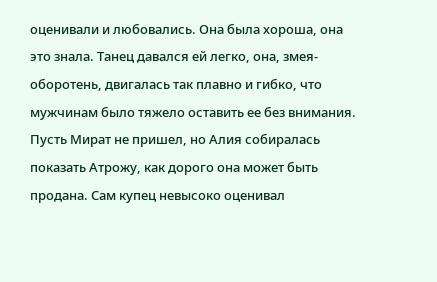оценивали и любовались. Она была хороша, она это знала. Танец давался ей легко, она, змея-оборотень, двигалась так плавно и гибко, что мужчинам было тяжело оставить ее без внимания. Пусть Мират не пришел, но Алия собиралась показать Атрожу, как дорого она может быть продана. Сам купец невысоко оценивал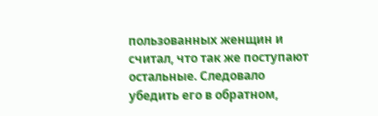пользованных женщин и считал, что так же поступают остальные. Следовало убедить его в обратном,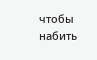чтобы набить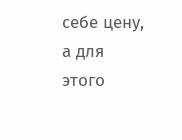себе цену, а для этого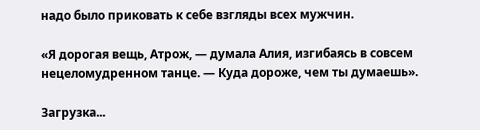надо было приковать к себе взгляды всех мужчин.

«Я дорогая вещь, Атрож, — думала Алия, изгибаясь в совсем нецеломудренном танце. — Куда дороже, чем ты думаешь».

Загрузка...